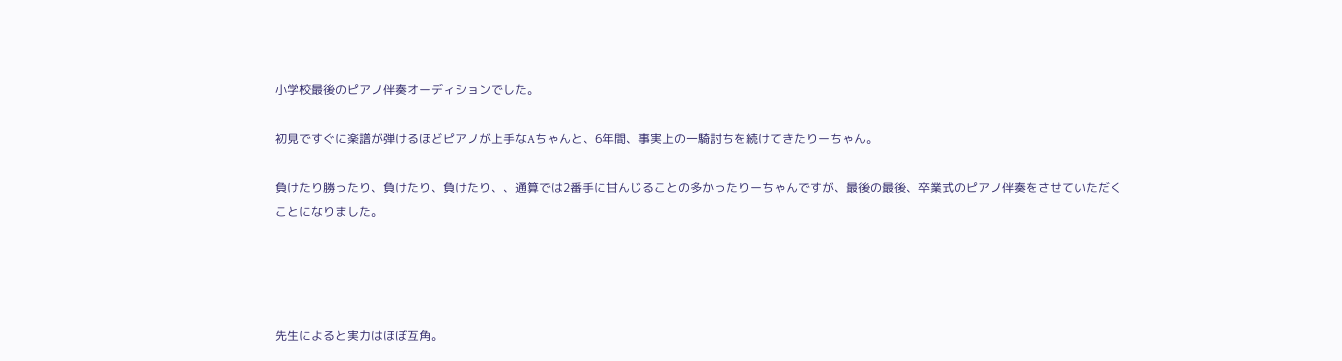小学校最後のピアノ伴奏オーディションでした。

初見ですぐに楽譜が弾けるほどピアノが上手なAちゃんと、6年間、事実上の一騎討ちを続けてきたりーちゃん。

負けたり勝ったり、負けたり、負けたり、、通算では2番手に甘んじることの多かったりーちゃんですが、最後の最後、卒業式のピアノ伴奏をさせていただくことになりました。




先生によると実力はほぼ互角。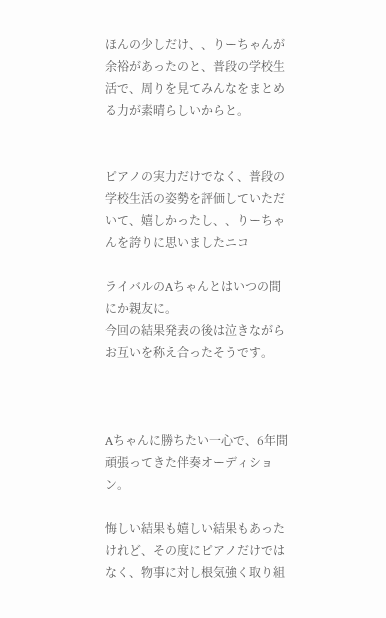ほんの少しだけ、、りーちゃんが余裕があったのと、普段の学校生活で、周りを見てみんなをまとめる力が素晴らしいからと。


ピアノの実力だけでなく、普段の学校生活の姿勢を評価していただいて、嬉しかったし、、りーちゃんを誇りに思いましたニコ

ライバルのAちゃんとはいつの間にか親友に。
今回の結果発表の後は泣きながらお互いを称え合ったそうです。



Aちゃんに勝ちたい一心で、6年間頑張ってきた伴奏オーディション。

悔しい結果も嬉しい結果もあったけれど、その度にピアノだけではなく、物事に対し根気強く取り組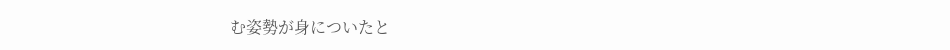む姿勢が身についたと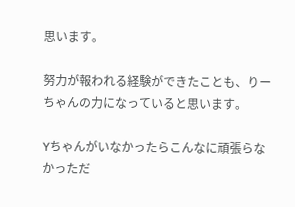思います。

努力が報われる経験ができたことも、りーちゃんの力になっていると思います。

Yちゃんがいなかったらこんなに頑張らなかっただ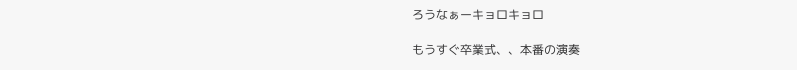ろうなぁーキョロキョロ

もうすぐ卒業式、、本番の演奏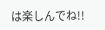は楽しんでね!!